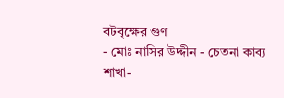বটবৃক্ষের গুণ
- মোঃ নাসির উদ্দীন - চেতনা কাব্য
শাখা-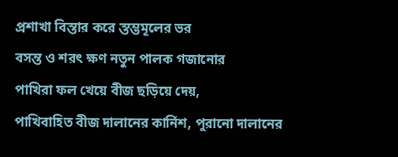প্রশাখা বিস্তার করে স্তম্ভমূলের ভর
বসন্ত ও শরৎ ক্ষণ নতুন পালক গজানোর
পাখিরা ফল খেয়ে বীজ ছড়িয়ে দেয়,
পাখিবাহিত বীজ দালানের কার্নিশ, পুরানো দালানের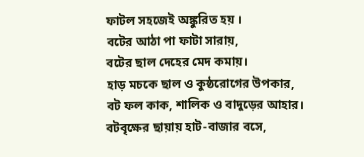ফাটল সহজেই অঙ্কুরিত হয় ।
বটের আঠা পা ফাটা সারায়,
বটের ছাল দেহের মেদ কমায়।
হাড় মচকে ছাল ও কুষ্ঠরোগের উপকার,
বট ফল কাক, শালিক ও বাদুড়ের আহার।
বটবৃক্ষের ছায়ায় হাট-বাজার বসে,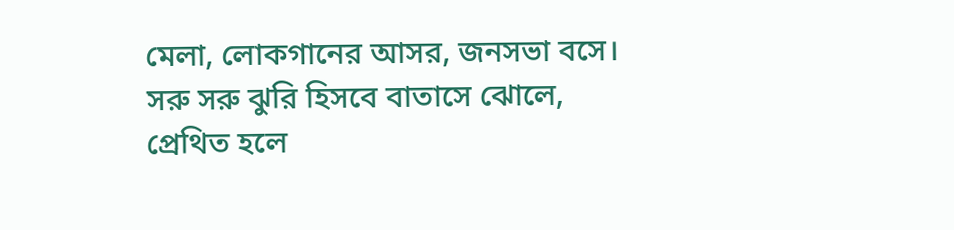মেলা, লোকগানের আসর, জনসভা বসে।
সরু সরু ঝুরি হিসবে বাতাসে ঝোলে,
প্রেথিত হলে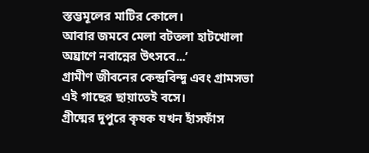স্তম্ভমূলের মাটির কোলে।
আবার জমবে মেলা বটতলা হাটখোলা অঘ্রাণে নবান্নের উৎসবে...’
গ্রামীণ জীবনের কেন্দ্রবিন্দু এবং গ্রামসভা এই গাছের ছায়াতেই বসে।
গ্রীষ্মের দুপুরে কৃষক যখন হাঁসফাঁস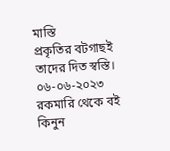মাস্তি
প্রকৃতির বটগাছই তাদের দিত স্বস্তি।
০৬-০৬-২০২৩
রকমারি থেকে বই কিনুন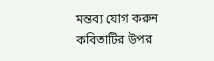মন্তব্য যোগ করুন
কবিতাটির উপর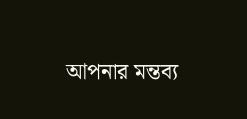আপনার মন্তব্য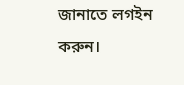জানাতে লগইন করুন।